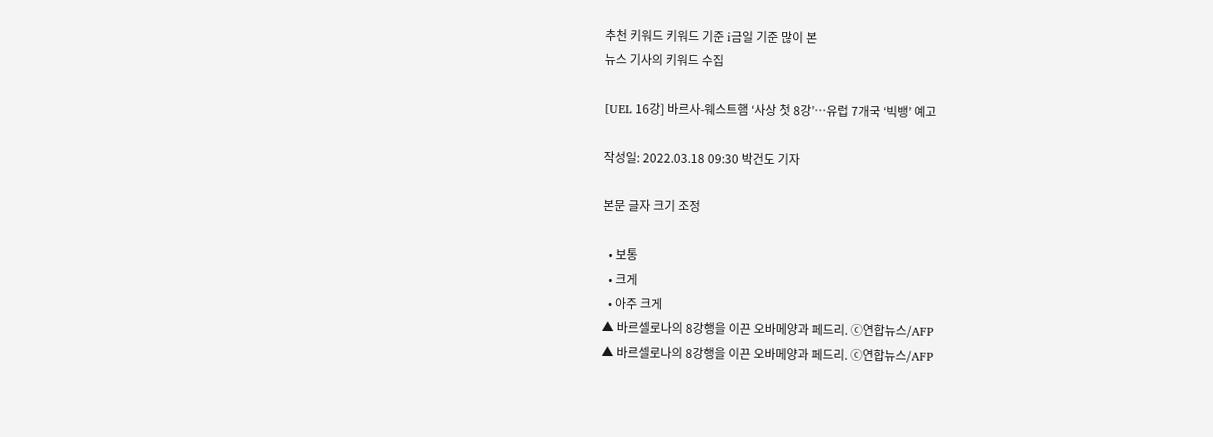추천 키워드 키워드 기준 i금일 기준 많이 본
뉴스 기사의 키워드 수집

[UEL 16강] 바르사-웨스트햄 ‘사상 첫 8강’…유럽 7개국 ‘빅뱅’ 예고

작성일: 2022.03.18 09:30 박건도 기자

본문 글자 크기 조정

  • 보통
  • 크게
  • 아주 크게
▲ 바르셀로나의 8강행을 이끈 오바메양과 페드리. ⓒ연합뉴스/AFP
▲ 바르셀로나의 8강행을 이끈 오바메양과 페드리. ⓒ연합뉴스/AFP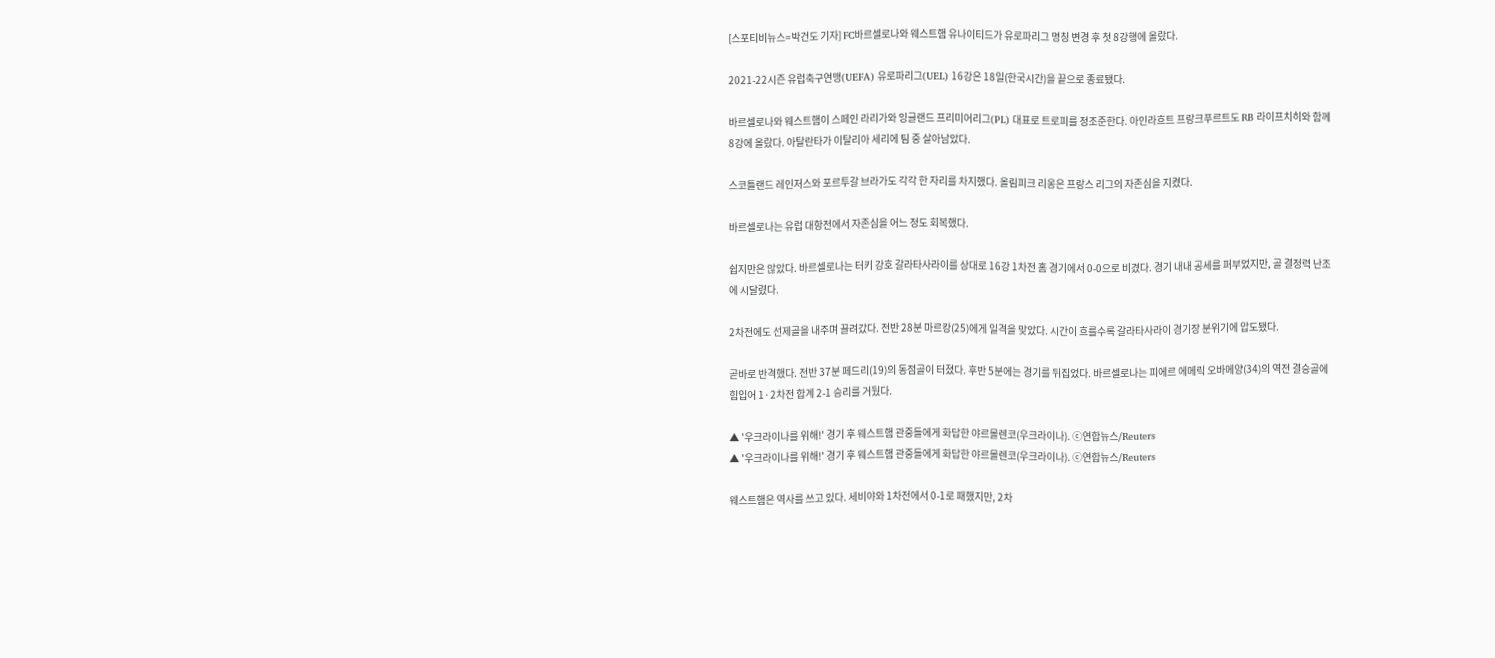[스포티비뉴스=박건도 기자] FC바르셀로나와 웨스트햄 유나이티드가 유로파리그 명칭 변경 후 첫 8강행에 올랐다.

2021-22시즌 유럽축구연맹(UEFA) 유로파리그(UEL) 16강은 18일(한국시간)을 끝으로 종료됐다.

바르셀로나와 웨스트햄이 스페인 라리가와 잉글랜드 프리미어리그(PL) 대표로 트로피를 정조준한다. 아인라흐트 프랑크푸르트도 RB 라이프치히와 함께 8강에 올랐다. 아탈란타가 이탈리아 세리에 팀 중 살아남았다.

스코틀랜드 레인저스와 포르투갈 브라가도 각각 한 자리를 차지했다. 올림피크 리옹은 프랑스 리그의 자존심을 지켰다.

바르셀로나는 유럽 대항전에서 자존심을 어느 정도 회복했다.

쉽지만은 않았다. 바르셀로나는 터키 강호 갈라타사라이를 상대로 16강 1차전 홈 경기에서 0-0으로 비겼다. 경기 내내 공세를 퍼부었지만, 골 결정력 난조에 시달렸다.

2차전에도 선제골을 내주며 끌려갔다. 전반 28분 마르캉(25)에게 일격을 맞았다. 시간이 흐를수록 갈라타사라이 경기장 분위기에 압도됐다.

곧바로 반격했다. 전반 37분 페드리(19)의 동점골이 터졌다. 후반 5분에는 경기를 뒤집었다. 바르셀로나는 피에르 에메릭 오바메양(34)의 역전 결승골에 힘입어 1·2차전 합계 2-1 승리를 거뒀다.

▲ '우크라이나를 위해!' 경기 후 웨스트햄 관중들에게 화답한 야르몰렌코(우크라이나). ⓒ연합뉴스/Reuters
▲ '우크라이나를 위해!' 경기 후 웨스트햄 관중들에게 화답한 야르몰렌코(우크라이나). ⓒ연합뉴스/Reuters

웨스트햄은 역사를 쓰고 있다. 세비야와 1차전에서 0-1로 패했지만, 2차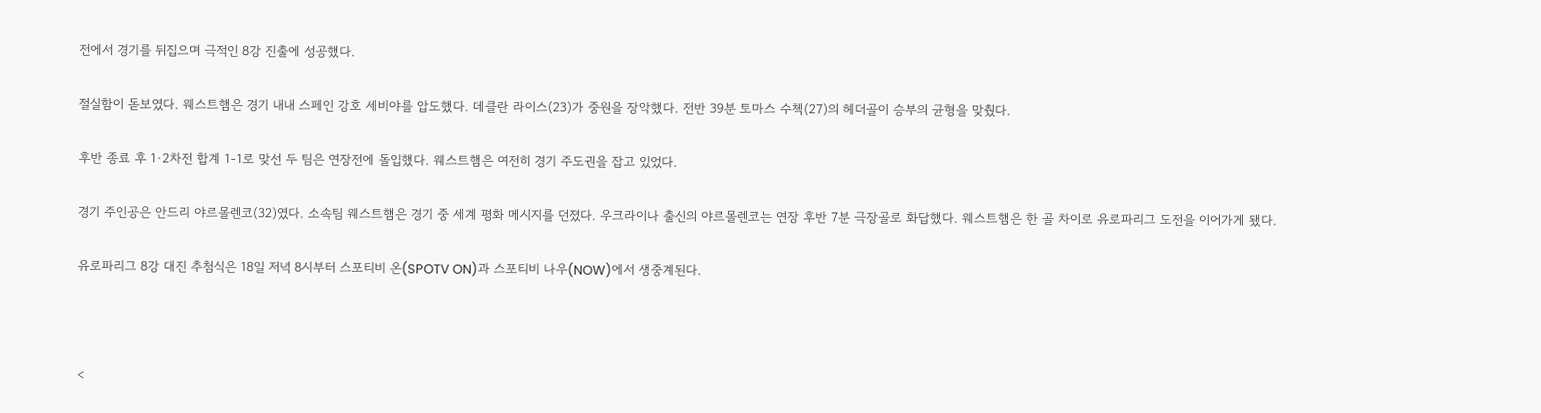전에서 경기를 뒤집으며 극적인 8강 진출에 성공했다.

절실함이 돋보였다. 웨스트햄은 경기 내내 스페인 강호 세비야를 압도했다. 데클란 라이스(23)가 중원을 장악했다. 전반 39분 토마스 수첵(27)의 헤더골이 승부의 균형을 맞췄다.

후반 종료 후 1·2차전 합계 1-1로 맞선 두 팀은 연장전에 돌입했다. 웨스트햄은 여전히 경기 주도권을 잡고 있었다.

경기 주인공은 안드리 야르몰렌코(32)였다. 소속팀 웨스트햄은 경기 중 세계 평화 메시지를 던졌다. 우크라이나 출신의 야르몰렌코는 연장 후반 7분 극장골로 화답했다. 웨스트햄은 한 골 차이로 유로파리그 도전을 이어가게 됐다.

유로파리그 8강 대진 추첨식은 18일 저녁 8시부터 스포티비 온(SPOTV ON)과 스포티비 나우(NOW)에서 생중계된다.



<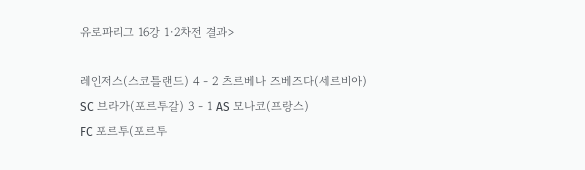유로파리그 16강 1·2차전 결과>

레인저스(스코틀랜드) 4 - 2 츠르베나 즈베즈다(세르비아)
SC 브라가(포르투갈) 3 - 1 AS 모나코(프랑스)
FC 포르투(포르투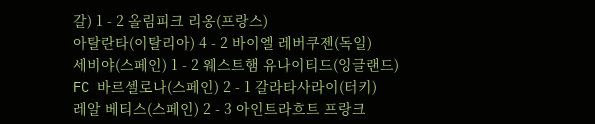갈) 1 - 2 올림피크 리옹(프랑스)
아탈란타(이탈리아) 4 - 2 바이엘 레버쿠젠(독일)
세비야(스페인) 1 - 2 웨스트햄 유나이티드(잉글랜드)
FC 바르셀로나(스페인) 2 - 1 갈라타사라이(터키)
레알 베티스(스페인) 2 - 3 아인트라흐트 프랑크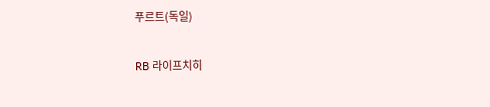푸르트(독일)

RB 라이프치히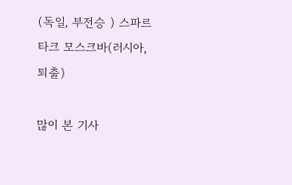(독일, 부전승 ) 스파르타크 모스크바(러시아, 퇴출)

많이 본 기사